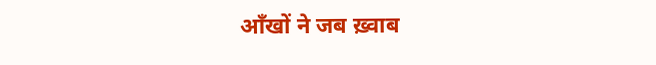आँखों ने जब ख़्वाब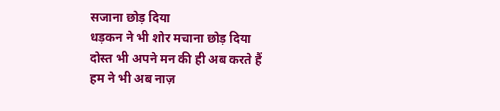सजाना छोड़ दिया
धड़कन ने भी शोर मचाना छोड़ दिया
दोस्त भी अपने मन की ही अब करते हैं
हम ने भी अब नाज़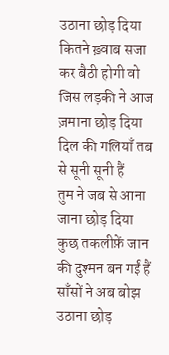उठाना छोड़ दिया
कितने ख़्वाब सजा कर बैठी होगी वो
जिस लड़की ने आज ज़माना छोड़ दिया
दिल की गलियाँ तब से सूनी सूनी हैं
तुम ने जब से आना जाना छोड़ दिया
कुछ तकलीफ़ें जान की दुश्मन बन गईं हैं
साँसों ने अब बोझ उठाना छोड़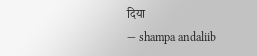दिया
— shampa andaliib